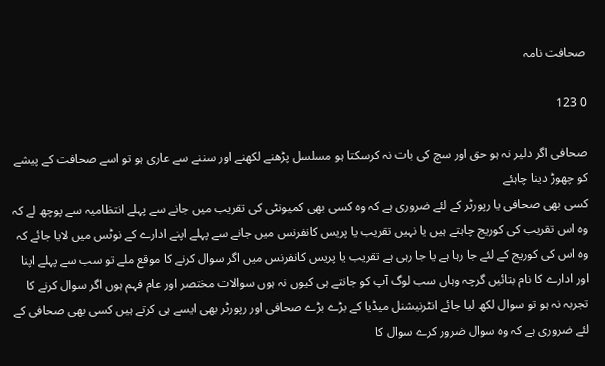صحافت نامہ

0 123

صحافی اگر دلیر نہ ہو حق اور سچ کی بات نہ کرسکتا ہو مسلسل پڑھنے لکھنے اور سننے سے عاری ہو تو اسے صحافت کے پیشے کو چھوڑ دینا چاہئے
کسی بھی صحافی یا رپورٹر کے لئے ضروری ہے کہ وہ کسی بھی کمیونٹی کی تقریب میں جانے سے پہلے انتظامیہ سے پوچھ لے کہ وہ اس تقریب کی کوریج چاہتے ہیں یا نہیں تقریب یا پریس کانفرنس میں جانے سے پہلے اپنے ادارے کے نوٹس میں لایا جائے کہ وہ اس کی کوریج کے لئے جا رہا ہے یا جا رہی ہے تقریب یا پریس کانفرنس میں اگر سوال کرنے کا موقع ملے تو سب سے پہلے اپنا اور ادارے کا نام بتائیں گرچہ وہاں سب لوگ آپ کو جانتے ہی کیوں نہ ہوں سوالات مختصر اور عام فہم ہوں اگر سوال کرنے کا تجربہ نہ ہو تو سوال لکھ لیا جائے انٹرنیشنل میڈیا کے بڑے بڑے صحافی اور رپورٹر بھی ایسے ہی کرتے ہیں کسی بھی صحافی کے لئے ضروری ہے کہ وہ سوال ضرور کرے سوال کا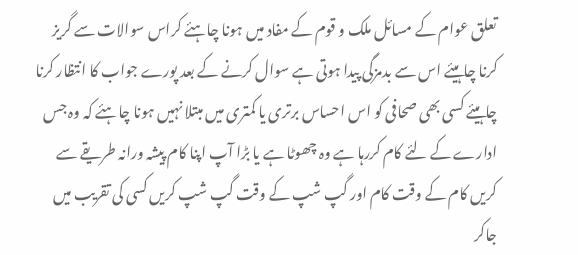تعلق عوام کے مسائل ملک و قوم کے مفاد میں ہونا چاہئے کراس سوالات سے گریز کرنا چاہیئے اس سے بدمزگی پیدا ہوتی ہے سوال کرنے کے بعد پورے جواب کا انتظار کرنا چاہیئے کسی بھی صحافی کو اس احساس برتری یا کمتری میں مبتلا نہیں ہونا چاہئے کہ وہ جس ادارے کے لئے کام کررہا ہے وہ چھوٹا ہے یا بڑا آپ اپنا کام پیشہ ورانہ طریقے سے کریں کام کے وقت کام اور گپ شپ کے وقت گپ شپ کریں کسی کی تقریب میں جاکر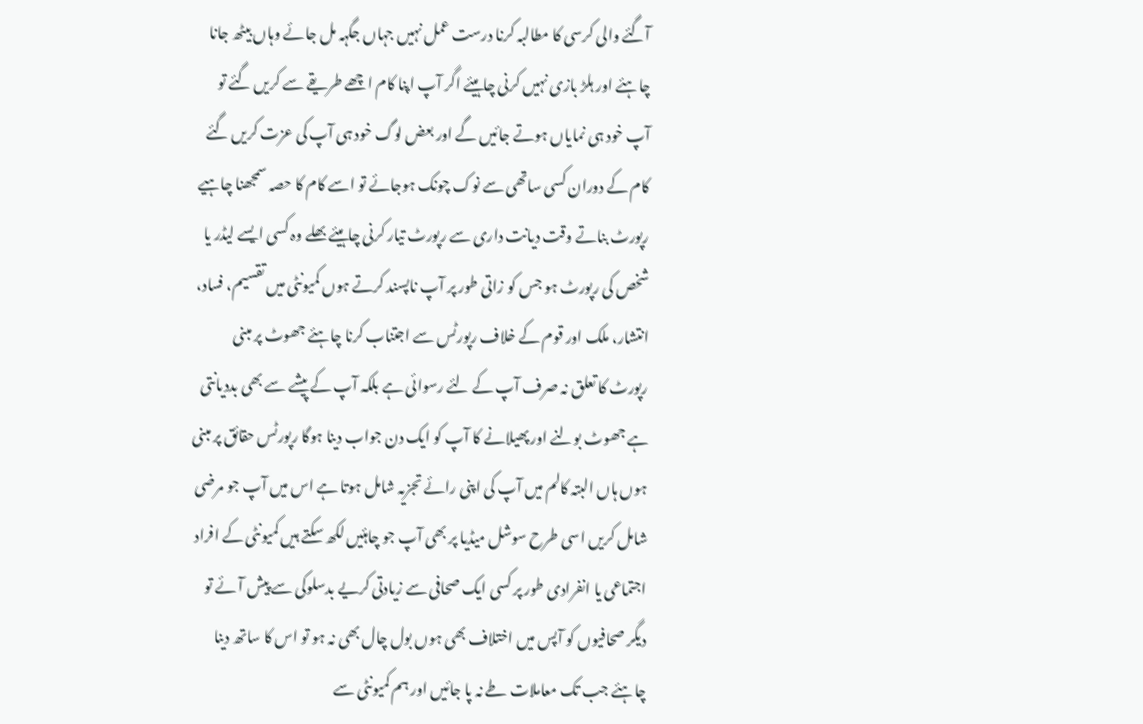آگئے والی کرسی کا مطالبہ کرنا درست عمل نہیں جہاں جگہہ مل جائے وہاں بیٹھ جانا چاہئے اور ہلڑ بازی نہیں کرنی چاہیئے اگر آپ اپنا کام اچھے طریقے سے کریں گئے تو آپ خود ہی نمایاں ہوتے جائیں گے اور بعض لوگ خود ہی آپ کی عزت کریں گئے کام کے دوران کسی ساتھی سے نوک چونک ہوجائے تو اسے کام کا حصہ سمجھنا چاہیے رپورٹ بناتے وقت دیانت داری سے رپورٹ تیار کرنی چاہیئے بھلے وہ کسی ایسے لیڈر یا شخص کی رپورٹ ہو جس کو زاتی طور پر آپ ناپسند کرتے ہوں کمیونٹی میں تقسیم، فساد، انتشار، ملک اور قوم کے خلاف رپورٹس سے اجتناب کرنا چاہئے جھوٹ پر مبنی رپورٹ کا تعلق نہ صرف آپ کے لئے رسوائی ہے بلکہ آپ کے پیشے سے بھی بددیانتی ہے جھوٹ بولنے اور پھیلانے کا آپ کو ایک دن جواب دینا ہوگا رپورٹس حقائق پر مبنی ہوں ہاں البتہ کالم میں آپ کی اپنی رائے تجزیہ شامل ہوتا ہے اس میں آپ جو مرضی شامل کریں اسی طرح سوشل میڈیا پر بھی آپ جو چاہئیں لکھ سکتے ہیں کمیونٹی کے افراد اجتماعی یا انفرادی طور پر کسی ایک صحافی سے زیادتی کریے بدسلوکی سے پیش آئے تو دیگر صحافیوں کو آپس میں اختلاف بھی ہوں بول چال بھی نہ ہو تو اس کا ساتھ دینا چاہئے جب تک معاملات طے نہ پا جائیں اور ہم کمیونٹی سے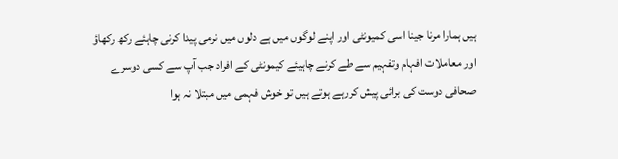ہیں ہمارا مرنا جینا اسی کمیونٹی اور اپنے لوگوں میں ہے دلوں میں نرمی پیدا کرنی چاہئے رکھ رکھاؤ اور معاملات افہام وتفہیم سے طے کرنے چاہیئے کیمونٹی کے افراد جب آپ سے کسی دوسرے صحافی دوست کی برائی پیش کررہے ہوتے ہیں تو خوش فہمی میں مبتلا نہ ہوا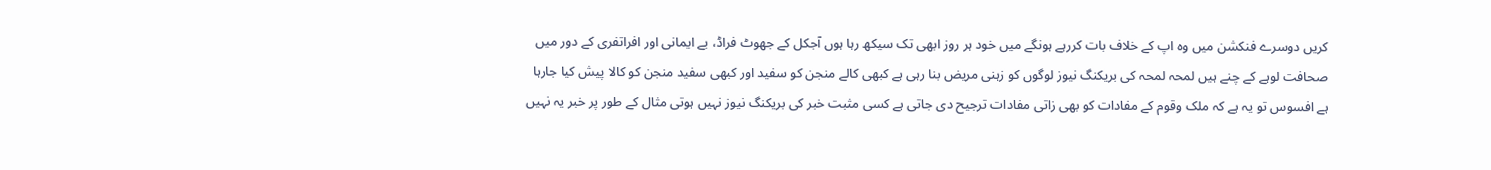کریں دوسرے فنکشن میں وہ اپ کے خلاف بات کررہے ہونگے میں خود ہر روز ابھی تک سیکھ رہا ہوں آجکل کے جھوٹ فراڈ، بے ایمانی اور افراتفری کے دور میں صحافت لوہے کے چنے ہیں لمحہ لمحہ کی بریکنگ نیوز لوگوں کو زہنی مریض بنا رہی ہے کبھی کالے منجن کو سفید اور کبھی سفید منجن کو کالا پیش کیا جارہا ہے افسوس تو یہ ہے کہ ملک وقوم کے مفادات کو بھی زاتی مفادات ترجیح دی جاتی ہے کسی مثبت خبر کی بریکنگ نیوز نہیں ہوتی مثال کے طور پر خبر یہ نہیں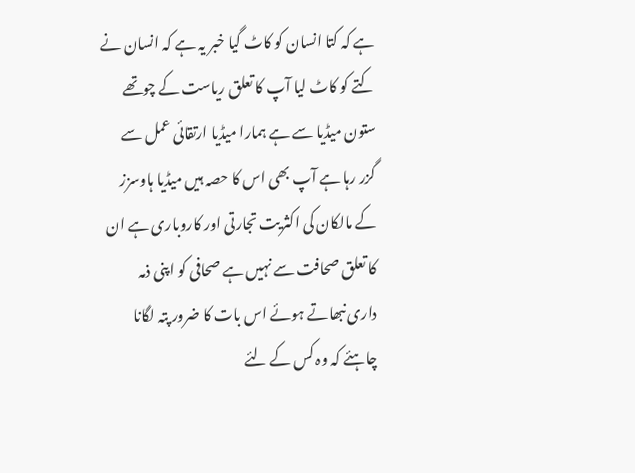ہے کہ کتا انسان کو کاٹ گیا خبر یہ ہے کہ انسان نے کتے کو کاٹ لیا آپ کا تعلق ریاست کے چوتھے ستون میڈیا سے ہے ہمارا میڈیا ارتقائی عمل سے گزر رہا ہے آپ بھی اس کا حصہ ہیں میڈیا ہاوسزز کے مالکان کی اکثریت تجارتی اور کاروباری ہے ان کا تعلق صحافت سے نہیں ہے صحافی کو اپنی ذمہ داری نبھاتے ہوئے اس بات کا ضرور پتہ لگانا چاہئے کہ وہ کس کے لئے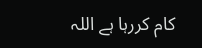کام کررہا ہے اللہ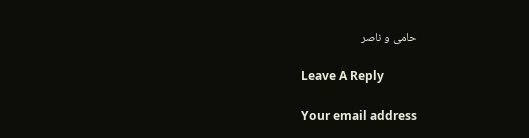حامی و ناصر

Leave A Reply

Your email address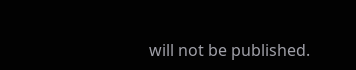will not be published.